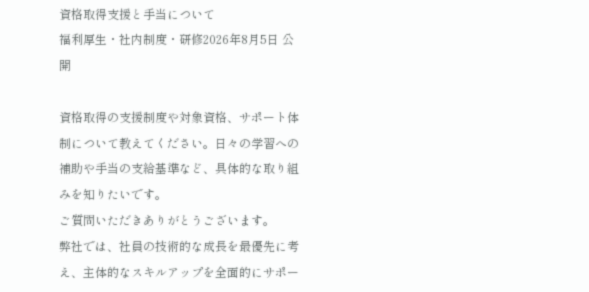資格取得支援と手当について
福利厚生・社内制度・研修2026年8月5日 公開

資格取得の支援制度や対象資格、サポート体制について教えてください。日々の学習への補助や手当の支給基準など、具体的な取り組みを知りたいです。
ご質問いただきありがとうございます。
弊社では、社員の技術的な成長を最優先に考え、主体的なスキルアップを全面的にサポー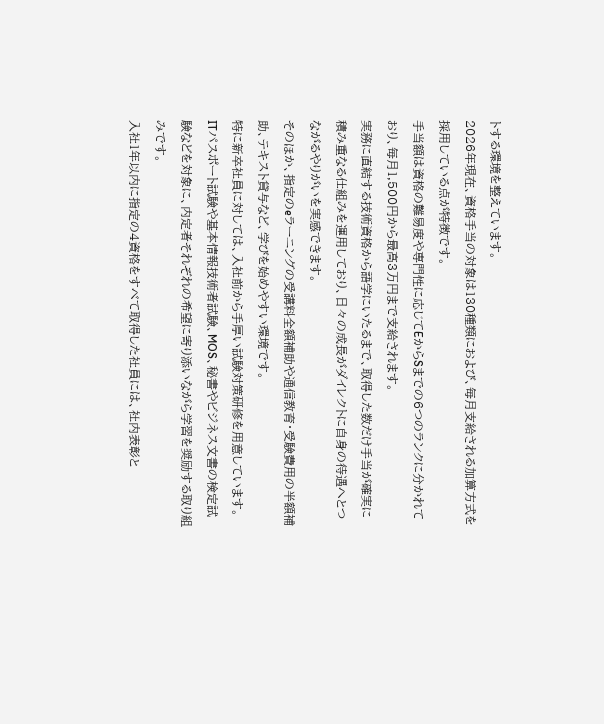トする環境を整えています。
2026年現在、資格手当の対象は130種類におよび、毎月支給される加算方式を採用している点が特徴です。
手当額は資格の難易度や専門性に応じてEからSまでの6つのランクに分かれており、毎月1,500円から最高3万円まで支給されます。
実務に直結する技術資格から語学にいたるまで、取得した数だけ手当が確実に積み重なる仕組みを運用しており、日々の成長がダイレクトに自身の待遇へとつながるやりがいを実感できます。
そのほか、指定のeラーニングの受講料全額補助や通信教育・受験費用の半額補助、テキスト貸与など、学びを始めやすい環境です。
特に新卒社員に対しては、入社前から手厚い試験対策研修を用意しています。
ITパスポート試験や基本情報技術者試験、MOS、秘書やビジネス文書の検定試験などを対象に、内定者それぞれの希望に寄り添いながら学習を奨励する取り組みです。
入社1年以内に指定の4資格をすべて取得した社員には、社内表彰と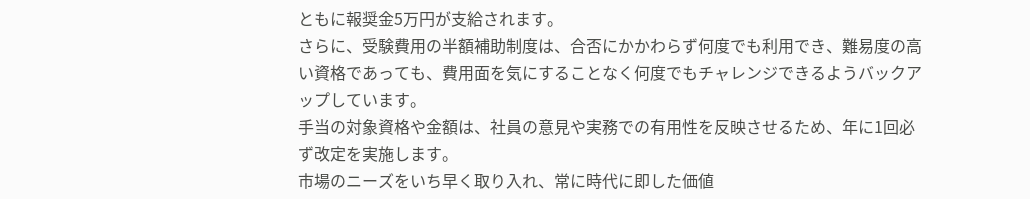ともに報奨金5万円が支給されます。
さらに、受験費用の半額補助制度は、合否にかかわらず何度でも利用でき、難易度の高い資格であっても、費用面を気にすることなく何度でもチャレンジできるようバックアップしています。
手当の対象資格や金額は、社員の意見や実務での有用性を反映させるため、年に1回必ず改定を実施します。
市場のニーズをいち早く取り入れ、常に時代に即した価値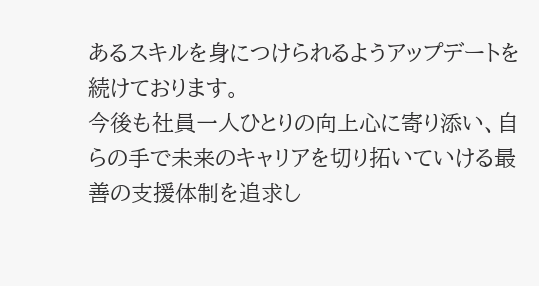あるスキルを身につけられるようアップデートを続けております。
今後も社員一人ひとりの向上心に寄り添い、自らの手で未来のキャリアを切り拓いていける最善の支援体制を追求し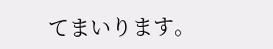てまいります。